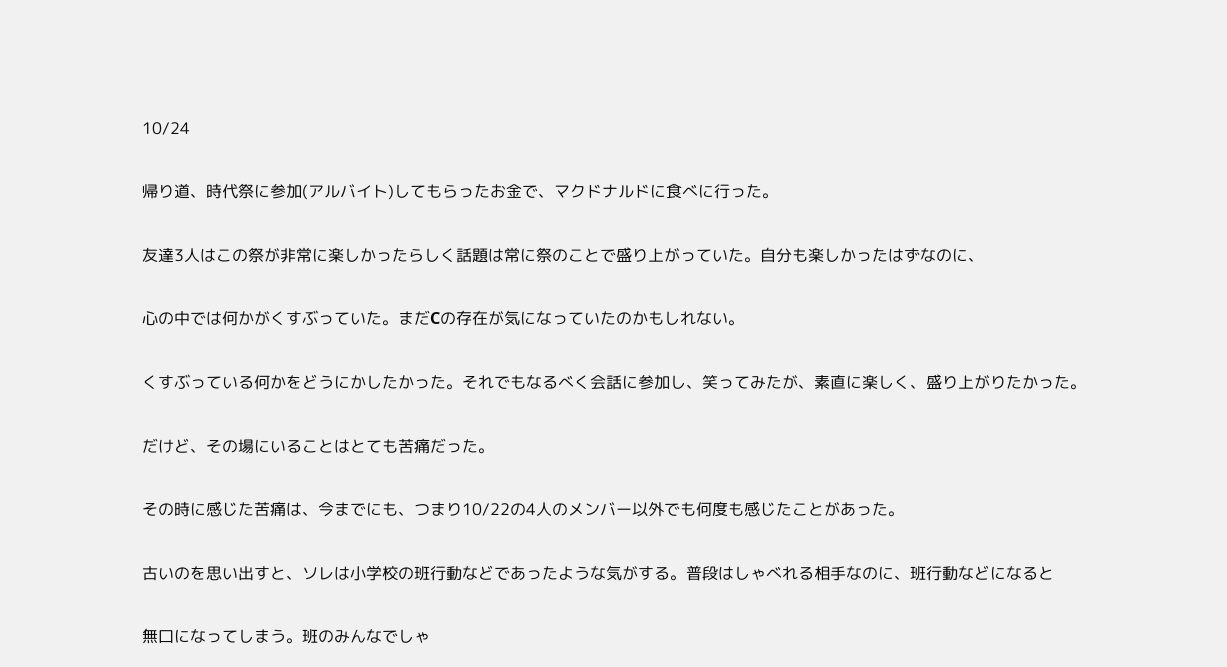10/24

帰り道、時代祭に参加(アルバイト)してもらったお金で、マクドナルドに食べに行った。

友達3人はこの祭が非常に楽しかったらしく話題は常に祭のことで盛り上がっていた。自分も楽しかったはずなのに、

心の中では何かがくすぶっていた。まだCの存在が気になっていたのかもしれない。

くすぶっている何かをどうにかしたかった。それでもなるべく会話に参加し、笑ってみたが、素直に楽しく、盛り上がりたかった。

だけど、その場にいることはとても苦痛だった。

その時に感じた苦痛は、今までにも、つまり10/22の4人のメンバー以外でも何度も感じたことがあった。

古いのを思い出すと、ソレは小学校の班行動などであったような気がする。普段はしゃべれる相手なのに、班行動などになると

無口になってしまう。班のみんなでしゃ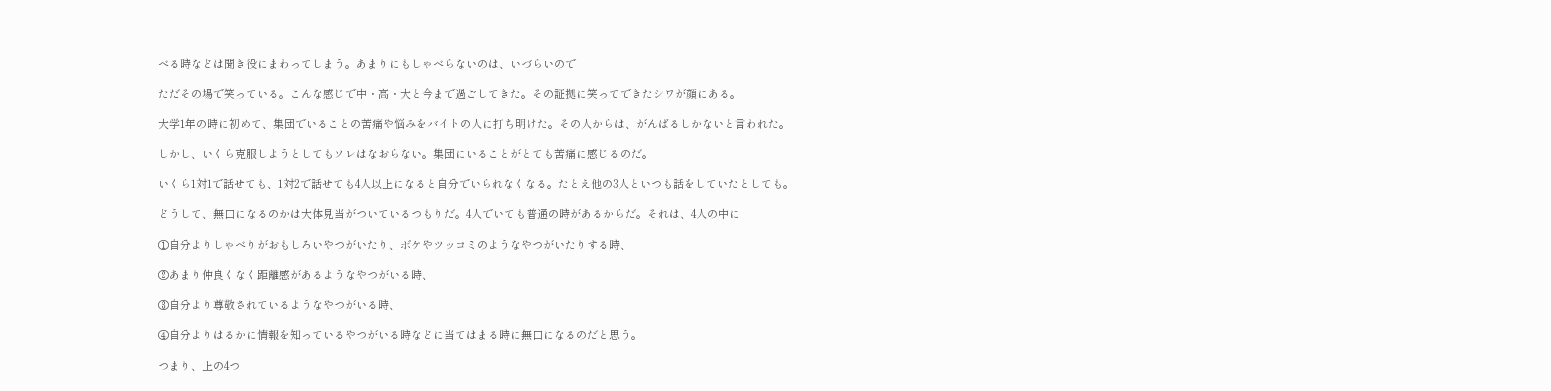べる時などは聞き役にまわってしまう。あまりにもしゃべらないのは、いづらいので

ただその場で笑っている。こんな感じで中・高・大と今まで過ごしてきた。その証拠に笑ってできたシワが顔にある。

大学1年の時に初めて、集団でいることの苦痛や悩みをバイトの人に打ち明けた。その人からは、がんばるしかないと言われた。

しかし、いくら克服しようとしてもソレはなおらない。集団にいることがとても苦痛に感じるのだ。

いくら1対1で話せても、1対2で話せても4人以上になると自分でいられなくなる。たとえ他の3人といつも話をしていたとしても。

どうして、無口になるのかは大体見当がついているつもりだ。4人でいても普通の時があるからだ。それは、4人の中に

①自分よりしゃべりがおもしろいやつがいたり、ボケやツッコミのようなやつがいたりする時、

②あまり仲良くなく距離感があるようなやつがいる時、

③自分より尊敬されているようなやつがいる時、

④自分よりはるかに情報を知っているやつがいる時などに当てはまる時に無口になるのだと思う。

つまり、上の4つ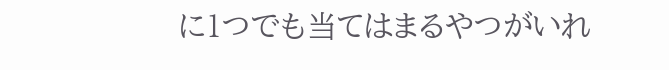に1つでも当てはまるやつがいれ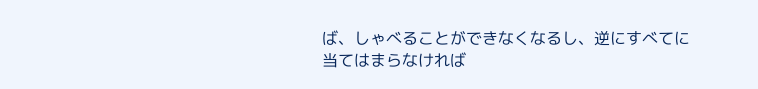ば、しゃべることができなくなるし、逆にすべてに当てはまらなければ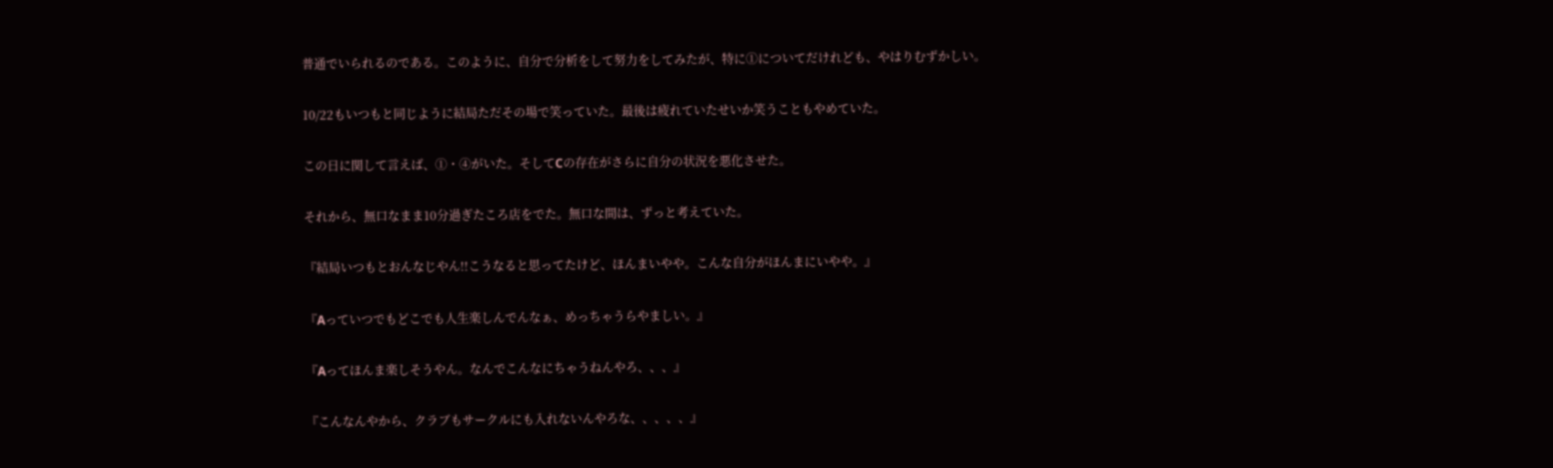普通でいられるのである。このように、自分で分析をして努力をしてみたが、特に①についてだけれども、やはりむずかしい。

10/22もいつもと同じように結局ただその場で笑っていた。最後は疲れていたせいか笑うこともやめていた。

この日に関して言えば、①・④がいた。そしてCの存在がさらに自分の状況を悪化させた。

それから、無口なまま10分過ぎたころ店をでた。無口な間は、ずっと考えていた。

『結局いつもとおんなじやん!!こうなると思ってたけど、ほんまいやや。こんな自分がほんまにいやや。』

『Aっていつでもどこでも人生楽しんでんなぁ、めっちゃうらやましい。』

『Aってほんま楽しそうやん。なんでこんなにちゃうねんやろ、、、』

『こんなんやから、クラブもサークルにも入れないんやろな、、、、、』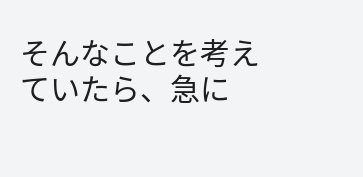そんなことを考えていたら、急に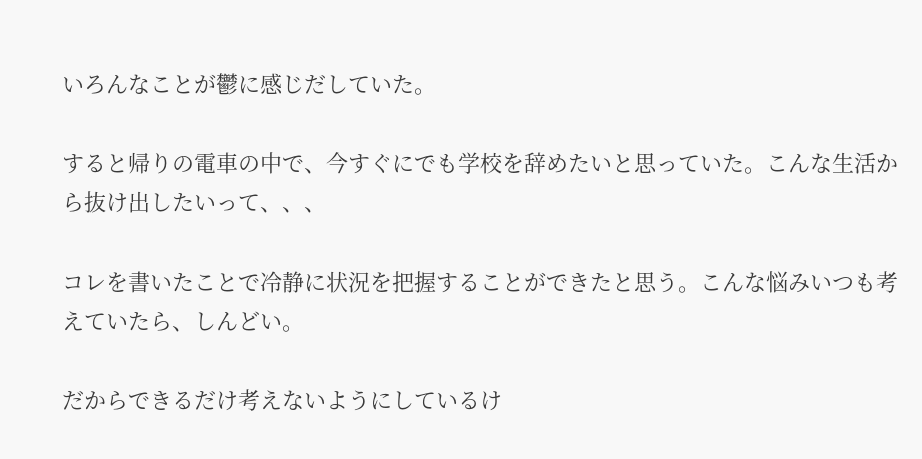いろんなことが鬱に感じだしていた。

すると帰りの電車の中で、今すぐにでも学校を辞めたいと思っていた。こんな生活から抜け出したいって、、、

コレを書いたことで冷静に状況を把握することができたと思う。こんな悩みいつも考えていたら、しんどい。

だからできるだけ考えないようにしているけ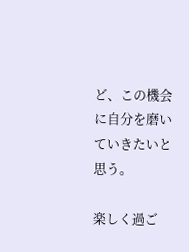ど、この機会に自分を磨いていきたいと思う。

楽しく過ご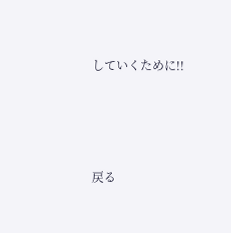していくために!!





戻る